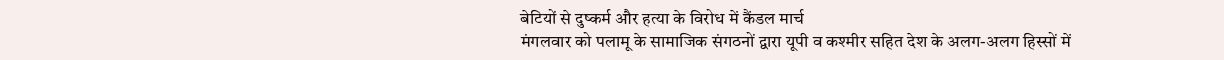बेटियों से दुष्कर्म और हत्या के विरोध में कैंडल मार्च
मंगलवार को पलामू के सामाजिक संगठनों द्वारा यूपी व कश्मीर सहित देश के अलग-अलग हिस्सों में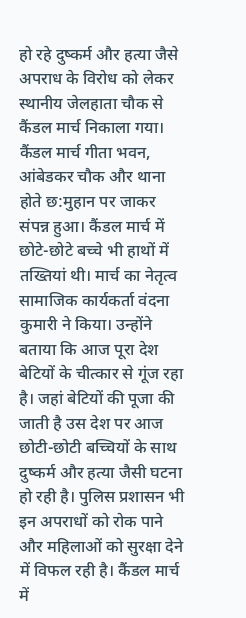हो रहे दुष्कर्म और हत्या जैसे अपराध के विरोध को लेकर स्थानीय जेलहाता चौक से कैंडल मार्च निकाला गया। कैंडल मार्च गीता भवन, आंबेडकर चौक और थाना होते छ:मुहान पर जाकर संपन्न हुआ। कैंडल मार्च में छोटे-छोटे बच्चे भी हाथों में तख्तियां थी। मार्च का नेतृत्व सामाजिक कार्यकर्ता वंदना कुमारी ने किया। उन्होंने बताया कि आज पूरा देश बेटियों के चीत्कार से गूंज रहा है। जहां बेटियों की पूजा की जाती है उस देश पर आज छोटी-छोटी बच्चियों के साथ दुष्कर्म और हत्या जैसी घटना हो रही है। पुलिस प्रशासन भी इन अपराधों को रोक पाने और महिलाओं को सुरक्षा देने में विफल रही है। कैंडल मार्च में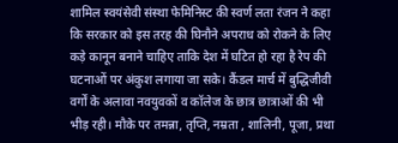शामिल स्वयंसेवी संस्था फेमिनिस्ट की स्वर्ण लता रंजन ने कहा कि सरकार को इस तरह की घिनौने अपराध को रोकने के लिए कड़े कानून बनाने चाहिए ताकि देश में घटित हो रहा है रेप की घटनाओं पर अंकुश लगाया जा सके। कैंडल मार्च में बुद्धिजीवी वर्गों के अलावा नवयुवकों व कॉलेज के छात्र छात्राओं की भी भीड़ रही। मौके पर तमन्ना, तृप्ति, नम्रता , शालिनी, पूजा, प्रथा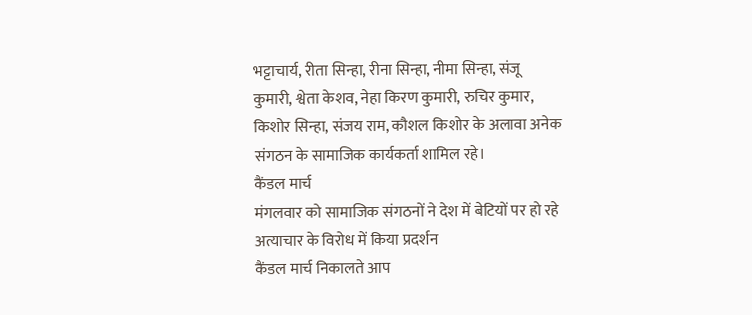भट्टाचार्य, रीता सिन्हा, रीना सिन्हा, नीमा सिन्हा, संजू कुमारी, श्वेता केशव, नेहा किरण कुमारी, रुचिर कुमार, किशोर सिन्हा, संजय राम, कौशल किशोर के अलावा अनेक संगठन के सामाजिक कार्यकर्ता शामिल रहे।
कैंडल मार्च
मंगलवार को सामाजिक संगठनों ने देश में बेटियों पर हो रहे अत्याचार के विरोध में किया प्रदर्शन
कैंडल मार्च निकालते आप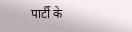पार्टी के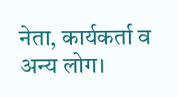नेता, कार्यकर्ता व अन्य लोग।